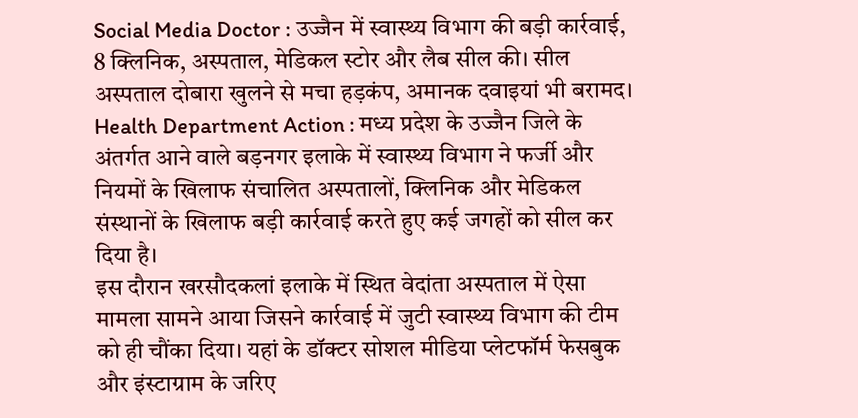Social Media Doctor : उज्जैन में स्वास्थ्य विभाग की बड़ी कार्रवाई, 8 क्लिनिक, अस्पताल, मेडिकल स्टोर और लैब सील की। सील अस्पताल दोबारा खुलने से मचा हड़कंप, अमानक दवाइयां भी बरामद।
Health Department Action : मध्य प्रदेश के उज्जैन जिले के अंतर्गत आने वाले बड़नगर इलाके में स्वास्थ्य विभाग ने फर्जी और नियमों के खिलाफ संचालित अस्पतालों, क्लिनिक और मेडिकल संस्थानों के खिलाफ बड़ी कार्रवाई करते हुए कई जगहों को सील कर दिया है।
इस दौरान खरसौदकलां इलाके में स्थित वेदांता अस्पताल में ऐसा मामला सामने आया जिसने कार्रवाई में जुटी स्वास्थ्य विभाग की टीम को ही चौंका दिया। यहां के डॉक्टर सोशल मीडिया प्लेटफॉर्म फेसबुक और इंस्टाग्राम के जरिए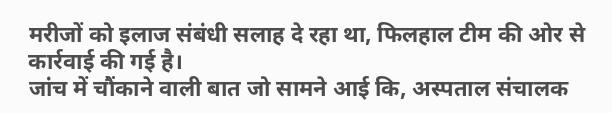मरीजों को इलाज संबंधी सलाह दे रहा था, फिलहाल टीम की ओर से कार्रवाई की गई है।
जांच में चौंकाने वाली बात जो सामने आई कि, अस्पताल संचालक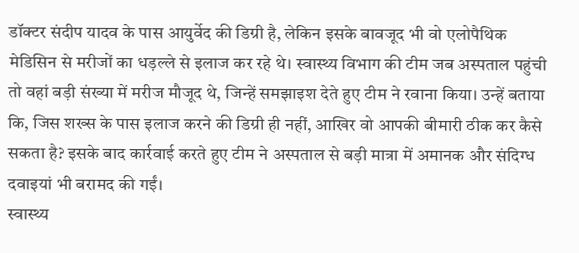डॉक्टर संदीप यादव के पास आयुर्वेद की डिग्री है, लेकिन इसके बावजूद भी वो एलोपैथिक मेडिसिन से मरीजों का धड़ल्ले से इलाज कर रहे थे। स्वास्थ्य विभाग की टीम जब अस्पताल पहुंची तो वहां बड़ी संख्या में मरीज मौजूद थे, जिन्हें समझाइश देते हुए टीम ने रवाना किया। उन्हें बताया कि, जिस शख्स के पास इलाज करने की डिग्री ही नहीं, आखिर वो आपकी बीमारी ठीक कर कैसे सकता है? इसके बाद कार्रवाई करते हुए टीम ने अस्पताल से बड़ी मात्रा में अमानक और संदिग्ध दवाइयां भी बरामद की गईं।
स्वास्थ्य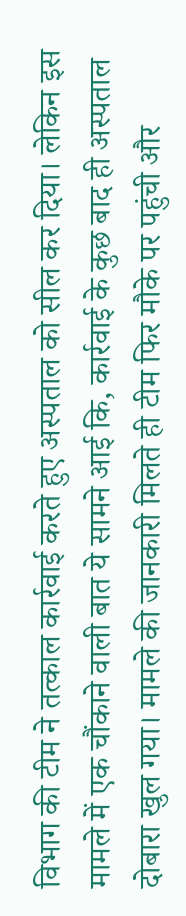विभाग की टीम ने तत्काल कार्रवाई करते हुए अस्पताल को सील कर दिया। लेकिन इस मामले में एक चौंकाने वाली बात ये सामने आई कि, कार्रवाई के कुछ बाद ही अस्पताल दोबारा खुल गया। मामले की जानकारी मिलते ही टीम फिर मौके पर पहुंची और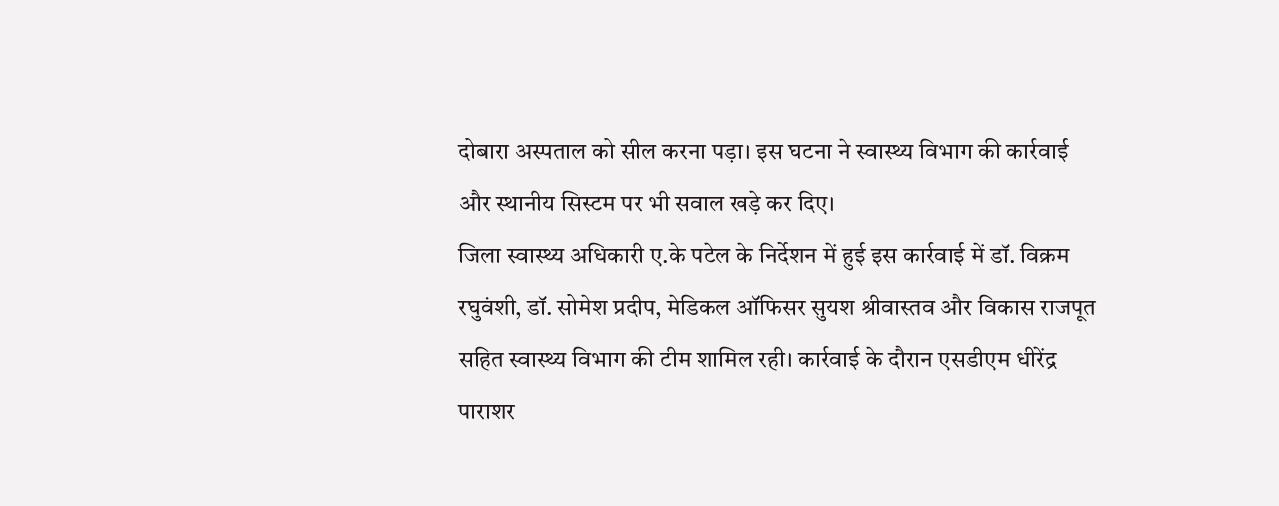दोबारा अस्पताल को सील करना पड़ा। इस घटना ने स्वास्थ्य विभाग की कार्रवाई और स्थानीय सिस्टम पर भी सवाल खड़े कर दिए।
जिला स्वास्थ्य अधिकारी ए.के पटेल के निर्देशन में हुई इस कार्रवाई में डॉ. विक्रम रघुवंशी, डॉ. सोमेश प्रदीप, मेडिकल ऑफिसर सुयश श्रीवास्तव और विकास राजपूत सहित स्वास्थ्य विभाग की टीम शामिल रही। कार्रवाई के दौरान एसडीएम धीरेंद्र पाराशर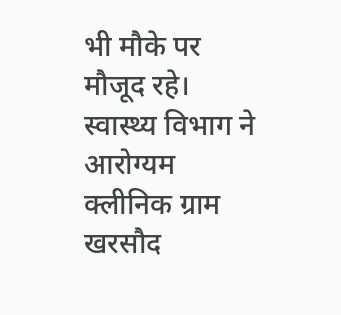भी मौके पर मौजूद रहे।
स्वास्थ्य विभाग ने आरोग्यम क्लीनिक ग्राम खरसौद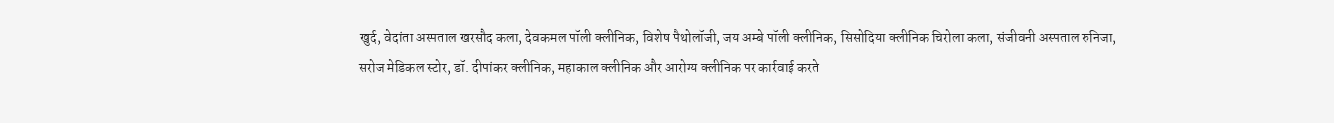खुर्द, वेदांता अस्पताल खरसौद कला, देवकमल पॉली क्लीनिक, विशेष पैथोलॉजी, जय अम्बे पॉली क्लीनिक, सिसोदिया क्लीनिक चिरोला कला, संजीवनी अस्पताल रुनिजा, सरोज मेडिकल स्टोर, डॉ. दीपांकर क्लीनिक, महाकाल क्लीनिक और आरोग्य क्लीनिक पर कार्रवाई करते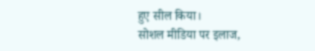हुए सील किया।
सोशल मीडिया पर इलाज,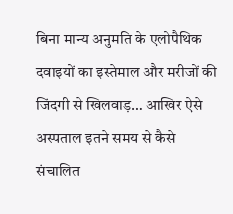बिना मान्य अनुमति के एलोपैथिक दवाइयों का इस्तेमाल और मरीजों की जिंदगी से खिलवाड़… आखिर ऐसे अस्पताल इतने समय से कैसे संचालित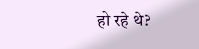हो रहे थे?